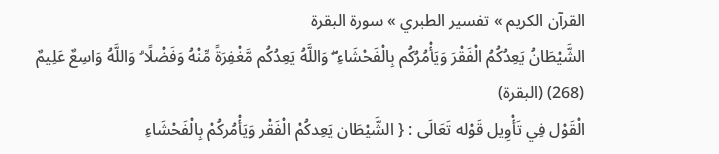القرآن الكريم » تفسير الطبري » سورة البقرة
الشَّيْطَانُ يَعِدُكُمُ الْفَقْرَ وَيَأْمُرُكُم بِالْفَحْشَاءِ ۖ وَاللَّهُ يَعِدُكُم مَّغْفِرَةً مِّنْهُ وَفَضْلًا ۗ وَاللَّهُ وَاسِعٌ عَلِيمٌ (268) (البقرة)
الْقَوْل فِي تَأْوِيل قَوْله تَعَالَى : { الشَّيْطَان يَعِدكُمْ الْفَقْر وَيَأْمُركُمْ بِالْفَحْشَاءِ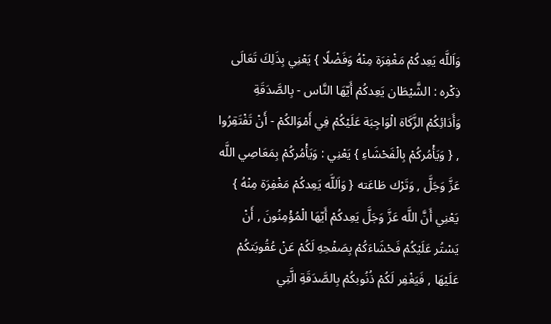وَاَللَّه يَعِدكُمْ مَغْفِرَة مِنْهُ وَفَضْلًا } يَعْنِي بِذَلِكَ تَعَالَى ذِكْره : الشَّيْطَان يَعِدكُمْ أَيّهَا النَّاس - بِالصَّدَقَةِ وَأَدَائِكُمْ الزَّكَاة الْوَاجِبَة عَلَيْكُمْ فِي أَمْوَالكُمْ - أَنْ تَفْتَقِرُوا , { وَيَأْمُركُمْ بِالْفَحْشَاءِ } يَعْنِي : وَيَأْمُركُمْ بِمَعَاصِي اللَّه عَزَّ وَجَلَّ , وَتَرْك طَاعَته { وَاَللَّه يَعِدكُمْ مَغْفِرَة مِنْهُ } يَعْنِي أَنَّ اللَّه عَزَّ وَجَلَّ يَعِدكُمْ أَيّهَا الْمُؤْمِنُونَ , أَنْ يَسْتُر عَلَيْكُمْ فَحْشَاءَكُمْ بِصَفْحِهِ لَكُمْ عَنْ عُقُوبَتكُمْ عَلَيْهَا , فَيَغْفِر لَكُمْ ذُنُوبكُمْ بِالصَّدَقَةِ الَّتِي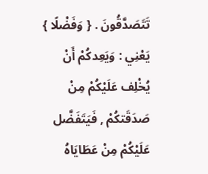تَتَصَدَّقُونَ . { وَفَضْلًا } يَعْنِي : وَيَعِدكُمْ أَنْ يُخْلِف عَلَيْكُمْ مِنْ صَدَقَتكُمْ , فَيَتَفَضَّل عَلَيْكُمْ مِنْ عَطَايَاهُ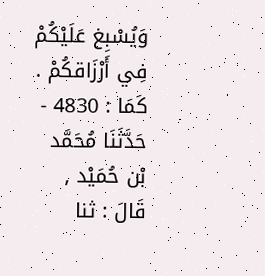وَيُسْبِغ عَلَيْكُمْ فِي أَرْزَاقكُمْ . كَمَا : 4830 - حَدَّثَنَا مُحَمَّد بْن حُمَيْد , قَالَ : ثنا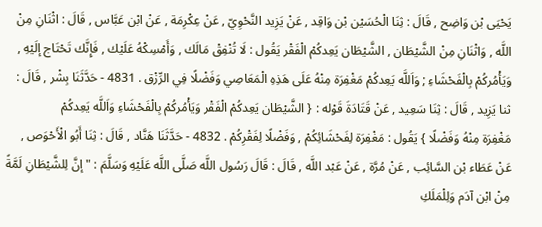يَحْيَى بْن وَاضِح , قَالَ : ثِنَا الْحُسَيْن بْن وَاقِد , عَنْ يَزِيد النَّحْوِيّ , عَنْ عِكْرِمَة , عَنْ ابْن عَبَّاس , قَالَ : اثْنَانِ مِنْ اللَّه , وَاثْنَانِ مِنْ الشَّيْطَان , الشَّيْطَان يَعِدكُمْ الْفَقْر يَقُول : لَا تُنْفِقْ مَالَك , وَأَمْسِكْهُ عَلَيْك , فَإِنَّك تَحْتَاج إلَيْهِ , وَيَأْمُركُمْ بِالْفَحْشَاءِ ; وَاَللَّه يَعِدكُمْ مَغْفِرَة مِنْهُ عَلَى هَذِهِ الْمَعَاصِي وَفَضْلًا فِي الرِّزْق . 4831 - حَدَّثَنَا بِشْر , قَالَ : ثنا يَزِيد , قَالَ : ثِنَا سَعِيد , عَنْ قَتَادَةَ قَوْله : { الشَّيْطَان يَعِدكُمْ الْفَقْر وَيَأْمُركُمْ بِالْفَحْشَاءِ وَاَللَّه يَعِدكُمْ
مَغْفِرَة مِنْهُ وَفَضْلًا } يَقُول : مَغْفِرَة لِفَحْشَائِكُمْ , وَفَضْلًا لِفَقْرِكُمْ . 4832 - حَدَّثَنَا هَنَّاد , قَالَ : ثِنَا أَبُو الْأَحْوَص , عَنْ عَطَاء بْن السَّائِب , عَنْ مُرَّة , عَنْ عَبْد اللَّه , قَالَ : قَالَ رَسُول اللَّه صَلَّى اللَّه عَلَيْهِ وَسَلَّمَ : " إنَّ لِلشَّيْطَانِ لَمَّةً مِنْ ابْن آدَم وَلِلْمَلَكِ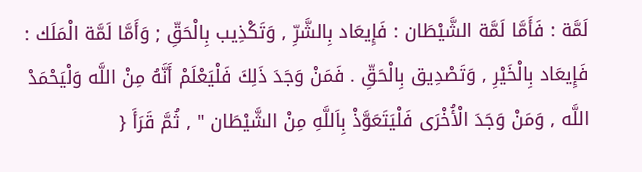لَمَّة : فَأَمَّا لَمَّة الشَّيْطَان : فَإِيعَاد بِالشَّرِّ , وَتَكْذِيب بِالْحَقِّ ; وَأَمَّا لَمَّة الْمَلَك : فَإِيعَاد بِالْخَيْرِ , وَتَصْدِيق بِالْحَقِّ . فَمَنْ وَجَدَ ذَلِكَ فَلْيَعْلَمْ أَنَّهُ مِنْ اللَّه وَلْيَحْمَدْ اللَّه , وَمَنْ وَجَدَ الْأُخْرَى فَلْيَتَعَوَّذْ بِاَللَّهِ مِنْ الشَّيْطَان " , ثُمَّ قَرَأَ {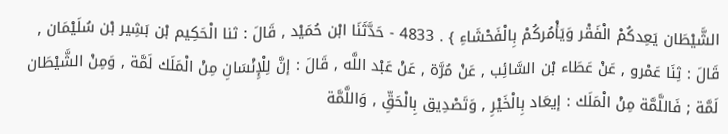الشَّيْطَان يَعِدكُمْ الْفَقْر وَيَأْمُركُمْ بِالْفَحْشَاءِ } . 4833 - حَدَّثَنَا ابْن حُمَيْد , قَالَ : ثنا الْحَكِيم بْن بَشِير بْن سُلَيْمَان , قَالَ : ثِنَا عَمْرو , عَنْ عَطَاء بْن السَّائِب , عَنْ مُرَّة , عَنْ عَبْد اللَّه , قَالَ : إنَّ لِلْإِنْسَانِ مِنْ الْمَلَك لَمَّة , وَمِنْ الشَّيْطَان لَمَّة ; فَاللَّمَّة مِنْ الْمَلَك : إيعَاد بِالْخَيْرِ , وَتَصْدِيق بِالْحَقِّ , وَاللَّمَّة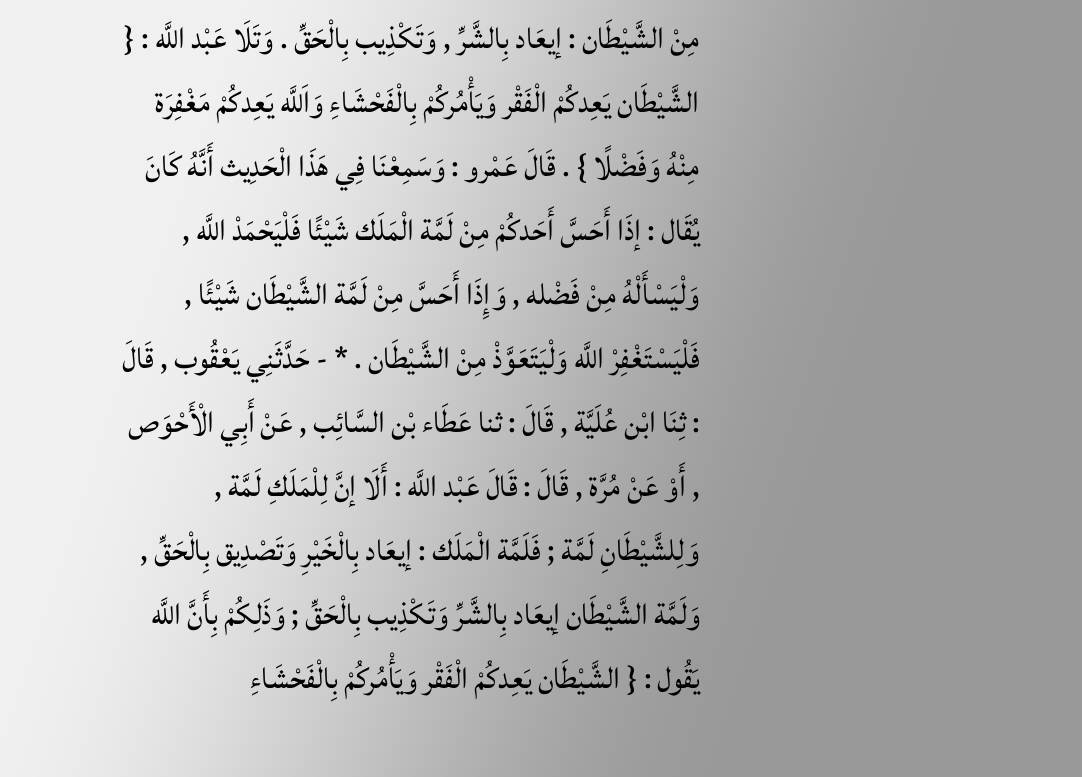مِنْ الشَّيْطَان : إيعَاد بِالشَّرِّ , وَتَكْذِيب بِالْحَقِّ . وَتَلَا عَبْد اللَّه : { الشَّيْطَان يَعِدكُمْ الْفَقْر وَيَأْمُركُمْ بِالْفَحْشَاءِ وَاَللَّه يَعِدكُمْ مَغْفِرَة مِنْهُ وَفَضْلًا } . قَالَ عَمْرو : وَسَمِعْنَا فِي هَذَا الْحَدِيث أَنَّهُ كَانَ يُقَال : إذَا أَحَسَّ أَحَدكُمْ مِنْ لَمَّة الْمَلَك شَيْئًا فَلْيَحْمَدْ اللَّه , وَلْيَسْأَلْهُ مِنْ فَضْله , وَإِذَا أَحَسَّ مِنْ لَمَّة الشَّيْطَان شَيْئًا , فَلْيَسْتَغْفِرْ اللَّه وَلْيَتَعَوَّذْ مِنْ الشَّيْطَان . * - حَدَّثَنِي يَعْقُوب , قَالَ : ثِنَا ابْن عُلَيَّة , قَالَ : ثنا عَطَاء بْن السَّائِب , عَنْ أَبِي الْأَحْوَص , أَوْ عَنْ مُرَّة , قَالَ : قَالَ عَبْد اللَّه : أَلَا إنَّ لِلْمَلَكِ لَمَّة , وَلِلشَّيْطَانِ لَمَّة ; فَلَمَّة الْمَلَك : إيعَاد بِالْخَيْرِ وَتَصْدِيق بِالْحَقِّ , وَلَمَّة الشَّيْطَان إيعَاد بِالشَّرِّ وَتَكْذِيب بِالْحَقِّ ; وَذَلِكُمْ بِأَنَّ اللَّه يَقُول : { الشَّيْطَان يَعِدكُمْ الْفَقْر وَيَأْمُركُمْ بِالْفَحْشَاءِ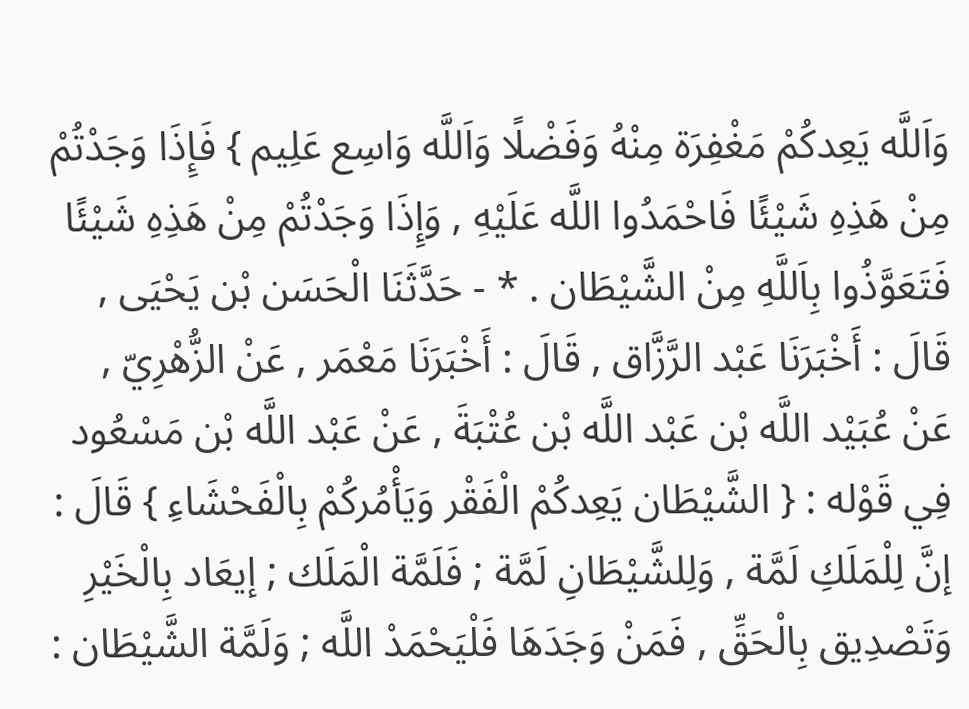وَاَللَّه يَعِدكُمْ مَغْفِرَة مِنْهُ وَفَضْلًا وَاَللَّه وَاسِع عَلِيم } فَإِذَا وَجَدْتُمْ مِنْ هَذِهِ شَيْئًا فَاحْمَدُوا اللَّه عَلَيْهِ , وَإِذَا وَجَدْتُمْ مِنْ هَذِهِ شَيْئًا فَتَعَوَّذُوا بِاَللَّهِ مِنْ الشَّيْطَان . * - حَدَّثَنَا الْحَسَن بْن يَحْيَى , قَالَ : أَخْبَرَنَا عَبْد الرَّزَّاق , قَالَ : أَخْبَرَنَا مَعْمَر , عَنْ الزُّهْرِيّ , عَنْ عُبَيْد اللَّه بْن عَبْد اللَّه بْن عُتْبَةَ , عَنْ عَبْد اللَّه بْن مَسْعُود فِي قَوْله : { الشَّيْطَان يَعِدكُمْ الْفَقْر وَيَأْمُركُمْ بِالْفَحْشَاءِ } قَالَ : إنَّ لِلْمَلَكِ لَمَّة , وَلِلشَّيْطَانِ لَمَّة ; فَلَمَّة الْمَلَك ; إيعَاد بِالْخَيْرِ وَتَصْدِيق بِالْحَقِّ , فَمَنْ وَجَدَهَا فَلْيَحْمَدْ اللَّه ; وَلَمَّة الشَّيْطَان :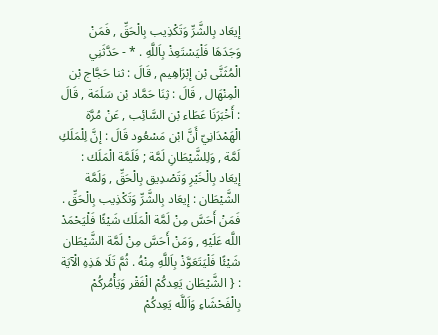إيعَاد بِالشَّرِّ وَتَكْذِيب بِالْحَقِّ , فَمَنْ وَجَدَهَا فَلْيَسْتَعِذْ بِاَللَّهِ . * - حَدَّثَنِي الْمُثَنَّى بْن إبْرَاهِيم , قَالَ : ثنا حَجَّاج بْن الْمِنْهَال , قَالَ : ثِنَا حَمَّاد بْن سَلَمَة , قَالَ : أَخْبَرَنَا عَطَاء بْن السَّائِب , عَنْ مُرَّة الْهَمْدَانِيّ أَنَّ ابْن مَسْعُود قَالَ : إنَّ لِلْمَلَكِ لَمَّة , وَلِلشَّيْطَانِ لَمَّة ; فَلَمَّة الْمَلَك : إيعَاد بِالْخَيْرِ وَتَصْدِيق بِالْحَقِّ , وَلَمَّة الشَّيْطَان : إيعَاد بِالشَّرِّ وَتَكْذِيب بِالْحَقِّ . فَمَنْ أَحَسَّ مِنْ لَمَّة الْمَلَك شَيْئًا فَلْيَحْمَدْ اللَّه عَلَيْهِ , وَمَنْ أَحَسَّ مِنْ لَمَّة الشَّيْطَان شَيْئًا فَلْيَتَعَوَّذْ بِاَللَّهِ مِنْهُ . ثُمَّ تَلَا هَذِهِ الْآيَة : { الشَّيْطَان يَعِدكُمْ الْفَقْر وَيَأْمُركُمْ بِالْفَحْشَاءِ وَاَللَّه يَعِدكُمْ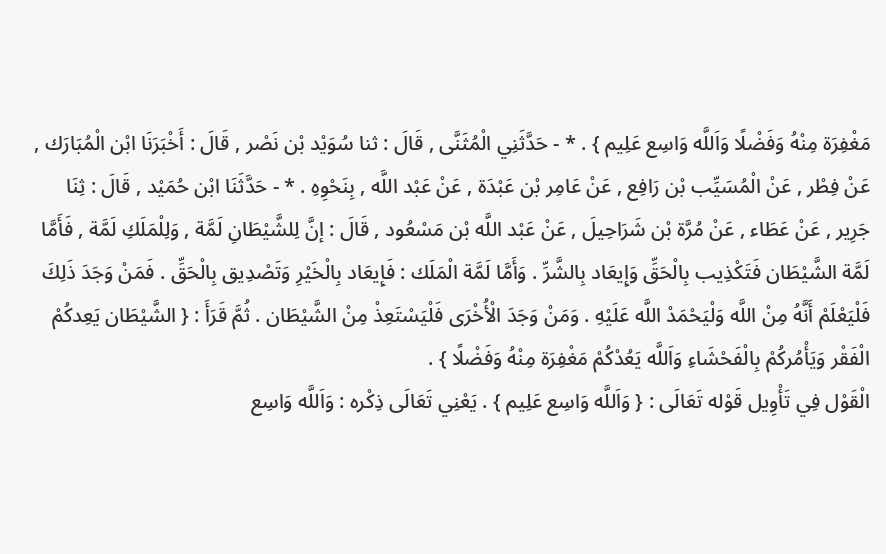مَغْفِرَة مِنْهُ وَفَضْلًا وَاَللَّه وَاسِع عَلِيم } . * - حَدَّثَنِي الْمُثَنَّى , قَالَ : ثنا سُوَيْد بْن نَصْر , قَالَ : أَخْبَرَنَا ابْن الْمُبَارَك , عَنْ فِطْر , عَنْ الْمُسَيِّب بْن رَافِع , عَنْ عَامِر بْن عَبْدَة , عَنْ عَبْد اللَّه , بِنَحْوِهِ . * - حَدَّثَنَا ابْن حُمَيْد , قَالَ : ثِنَا جَرِير , عَنْ عَطَاء , عَنْ مُرَّة بْن شَرَاحِيلَ , عَنْ عَبْد اللَّه بْن مَسْعُود , قَالَ : إنَّ لِلشَّيْطَانِ لَمَّة , وَلِلْمَلَكِ لَمَّة , فَأَمَّا لَمَّة الشَّيْطَان فَتَكْذِيب بِالْحَقِّ وَإِيعَاد بِالشَّرِّ . وَأَمَّا لَمَّة الْمَلَك : فَإِيعَاد بِالْخَيْرِ وَتَصْدِيق بِالْحَقِّ . فَمَنْ وَجَدَ ذَلِكَ فَلْيَعْلَمْ أَنَّهُ مِنْ اللَّه وَلْيَحْمَدْ اللَّه عَلَيْهِ . وَمَنْ وَجَدَ الْأُخْرَى فَلْيَسْتَعِذْ مِنْ الشَّيْطَان . ثُمَّ قَرَأَ : { الشَّيْطَان يَعِدكُمْ الْفَقْر وَيَأْمُركُمْ بِالْفَحْشَاءِ وَاَللَّه يَعُدْكُمْ مَغْفِرَة مِنْهُ وَفَضْلًا } .
الْقَوْل فِي تَأْوِيل قَوْله تَعَالَى : { وَاَللَّه وَاسِع عَلِيم } . يَعْنِي تَعَالَى ذِكْره : وَاَللَّه وَاسِع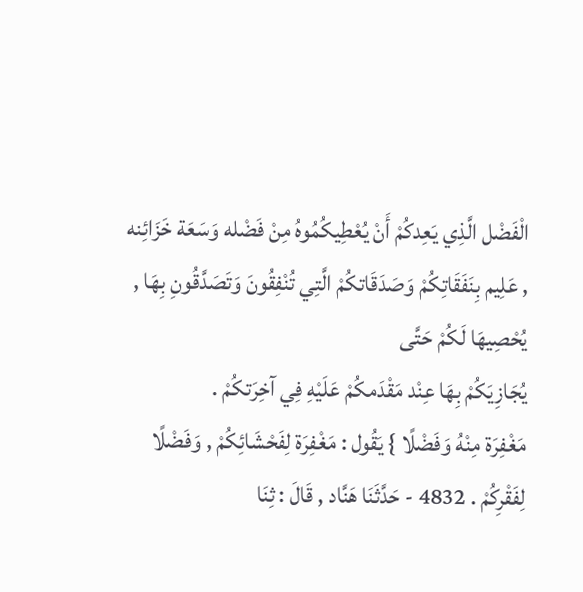الْفَضْل الَّذِي يَعِدكُمْ أَنْ يُعْطِيكُمُوهُ مِنْ فَضْله وَسَعَة خَزَائِنه , عَلِيم بِنَفَقَاتِكُمْ وَصَدَقَاتكُمْ الَّتِي تُنْفِقُونَ وَتَصَدَّقُونِ بِهَا , يُحْصِيهَا لَكُمْ حَتَّى
يُجَازِيَكُمْ بِهَا عِنْد مَقْدَمكُمْ عَلَيْهِ فِي آخِرَتكُمْ .
مَغْفِرَة مِنْهُ وَفَضْلًا } يَقُول : مَغْفِرَة لِفَحْشَائِكُمْ , وَفَضْلًا لِفَقْرِكُمْ . 4832 - حَدَّثَنَا هَنَّاد , قَالَ : ثِنَا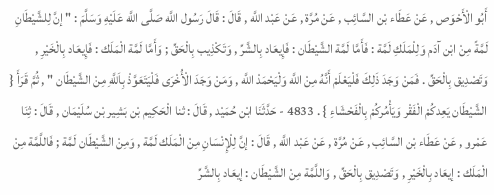أَبُو الْأَحْوَص , عَنْ عَطَاء بْن السَّائِب , عَنْ مُرَّة , عَنْ عَبْد اللَّه , قَالَ : قَالَ رَسُول اللَّه صَلَّى اللَّه عَلَيْهِ وَسَلَّمَ : " إنَّ لِلشَّيْطَانِ لَمَّةً مِنْ ابْن آدَم وَلِلْمَلَكِ لَمَّة : فَأَمَّا لَمَّة الشَّيْطَان : فَإِيعَاد بِالشَّرِّ , وَتَكْذِيب بِالْحَقِّ ; وَأَمَّا لَمَّة الْمَلَك : فَإِيعَاد بِالْخَيْرِ , وَتَصْدِيق بِالْحَقِّ . فَمَنْ وَجَدَ ذَلِكَ فَلْيَعْلَمْ أَنَّهُ مِنْ اللَّه وَلْيَحْمَدْ اللَّه , وَمَنْ وَجَدَ الْأُخْرَى فَلْيَتَعَوَّذْ بِاَللَّهِ مِنْ الشَّيْطَان " , ثُمَّ قَرَأَ { الشَّيْطَان يَعِدكُمْ الْفَقْر وَيَأْمُركُمْ بِالْفَحْشَاءِ } . 4833 - حَدَّثَنَا ابْن حُمَيْد , قَالَ : ثنا الْحَكِيم بْن بَشِير بْن سُلَيْمَان , قَالَ : ثِنَا عَمْرو , عَنْ عَطَاء بْن السَّائِب , عَنْ مُرَّة , عَنْ عَبْد اللَّه , قَالَ : إنَّ لِلْإِنْسَانِ مِنْ الْمَلَك لَمَّة , وَمِنْ الشَّيْطَان لَمَّة ; فَاللَّمَّة مِنْ الْمَلَك : إيعَاد بِالْخَيْرِ , وَتَصْدِيق بِالْحَقِّ , وَاللَّمَّة مِنْ الشَّيْطَان : إيعَاد بِالشَّرِّ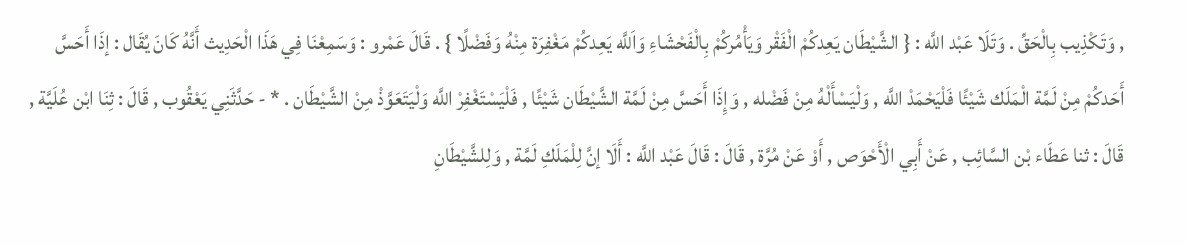, وَتَكْذِيب بِالْحَقِّ . وَتَلَا عَبْد اللَّه : { الشَّيْطَان يَعِدكُمْ الْفَقْر وَيَأْمُركُمْ بِالْفَحْشَاءِ وَاَللَّه يَعِدكُمْ مَغْفِرَة مِنْهُ وَفَضْلًا } . قَالَ عَمْرو : وَسَمِعْنَا فِي هَذَا الْحَدِيث أَنَّهُ كَانَ يُقَال : إذَا أَحَسَّ أَحَدكُمْ مِنْ لَمَّة الْمَلَك شَيْئًا فَلْيَحْمَدْ اللَّه , وَلْيَسْأَلْهُ مِنْ فَضْله , وَإِذَا أَحَسَّ مِنْ لَمَّة الشَّيْطَان شَيْئًا , فَلْيَسْتَغْفِرْ اللَّه وَلْيَتَعَوَّذْ مِنْ الشَّيْطَان . * - حَدَّثَنِي يَعْقُوب , قَالَ : ثِنَا ابْن عُلَيَّة , قَالَ : ثنا عَطَاء بْن السَّائِب , عَنْ أَبِي الْأَحْوَص , أَوْ عَنْ مُرَّة , قَالَ : قَالَ عَبْد اللَّه : أَلَا إنَّ لِلْمَلَكِ لَمَّة , وَلِلشَّيْطَانِ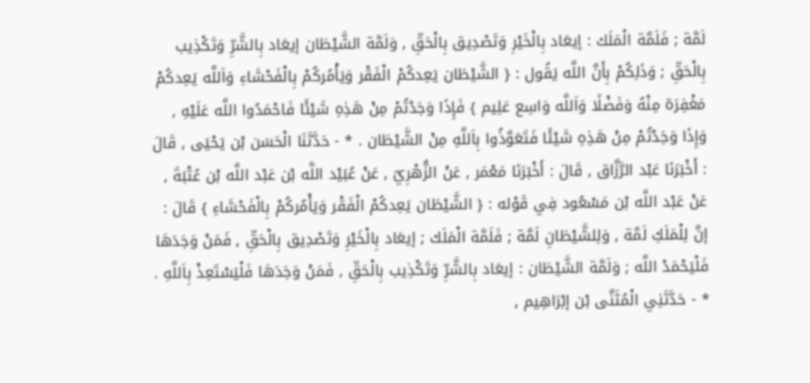لَمَّة ; فَلَمَّة الْمَلَك : إيعَاد بِالْخَيْرِ وَتَصْدِيق بِالْحَقِّ , وَلَمَّة الشَّيْطَان إيعَاد بِالشَّرِّ وَتَكْذِيب بِالْحَقِّ ; وَذَلِكُمْ بِأَنَّ اللَّه يَقُول : { الشَّيْطَان يَعِدكُمْ الْفَقْر وَيَأْمُركُمْ بِالْفَحْشَاءِ وَاَللَّه يَعِدكُمْ مَغْفِرَة مِنْهُ وَفَضْلًا وَاَللَّه وَاسِع عَلِيم } فَإِذَا وَجَدْتُمْ مِنْ هَذِهِ شَيْئًا فَاحْمَدُوا اللَّه عَلَيْهِ , وَإِذَا وَجَدْتُمْ مِنْ هَذِهِ شَيْئًا فَتَعَوَّذُوا بِاَللَّهِ مِنْ الشَّيْطَان . * - حَدَّثَنَا الْحَسَن بْن يَحْيَى , قَالَ : أَخْبَرَنَا عَبْد الرَّزَّاق , قَالَ : أَخْبَرَنَا مَعْمَر , عَنْ الزُّهْرِيّ , عَنْ عُبَيْد اللَّه بْن عَبْد اللَّه بْن عُتْبَةَ , عَنْ عَبْد اللَّه بْن مَسْعُود فِي قَوْله : { الشَّيْطَان يَعِدكُمْ الْفَقْر وَيَأْمُركُمْ بِالْفَحْشَاءِ } قَالَ : إنَّ لِلْمَلَكِ لَمَّة , وَلِلشَّيْطَانِ لَمَّة ; فَلَمَّة الْمَلَك ; إيعَاد بِالْخَيْرِ وَتَصْدِيق بِالْحَقِّ , فَمَنْ وَجَدَهَا فَلْيَحْمَدْ اللَّه ; وَلَمَّة الشَّيْطَان : إيعَاد بِالشَّرِّ وَتَكْذِيب بِالْحَقِّ , فَمَنْ وَجَدَهَا فَلْيَسْتَعِذْ بِاَللَّهِ . * - حَدَّثَنِي الْمُثَنَّى بْن إبْرَاهِيم ,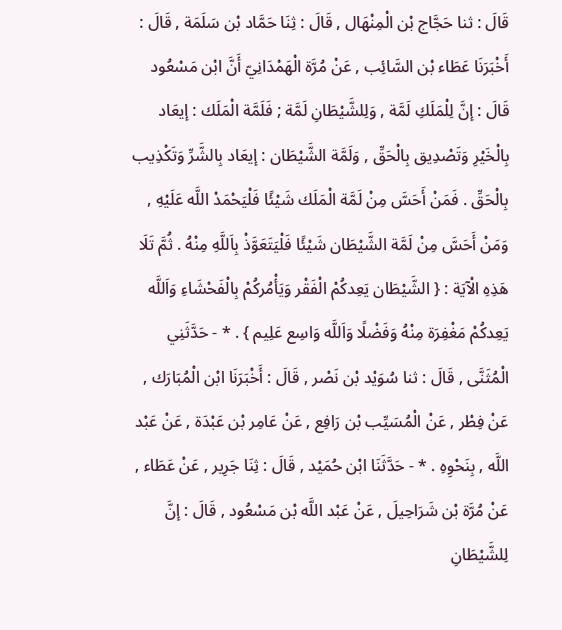قَالَ : ثنا حَجَّاج بْن الْمِنْهَال , قَالَ : ثِنَا حَمَّاد بْن سَلَمَة , قَالَ : أَخْبَرَنَا عَطَاء بْن السَّائِب , عَنْ مُرَّة الْهَمْدَانِيّ أَنَّ ابْن مَسْعُود قَالَ : إنَّ لِلْمَلَكِ لَمَّة , وَلِلشَّيْطَانِ لَمَّة ; فَلَمَّة الْمَلَك : إيعَاد بِالْخَيْرِ وَتَصْدِيق بِالْحَقِّ , وَلَمَّة الشَّيْطَان : إيعَاد بِالشَّرِّ وَتَكْذِيب بِالْحَقِّ . فَمَنْ أَحَسَّ مِنْ لَمَّة الْمَلَك شَيْئًا فَلْيَحْمَدْ اللَّه عَلَيْهِ , وَمَنْ أَحَسَّ مِنْ لَمَّة الشَّيْطَان شَيْئًا فَلْيَتَعَوَّذْ بِاَللَّهِ مِنْهُ . ثُمَّ تَلَا هَذِهِ الْآيَة : { الشَّيْطَان يَعِدكُمْ الْفَقْر وَيَأْمُركُمْ بِالْفَحْشَاءِ وَاَللَّه يَعِدكُمْ مَغْفِرَة مِنْهُ وَفَضْلًا وَاَللَّه وَاسِع عَلِيم } . * - حَدَّثَنِي الْمُثَنَّى , قَالَ : ثنا سُوَيْد بْن نَصْر , قَالَ : أَخْبَرَنَا ابْن الْمُبَارَك , عَنْ فِطْر , عَنْ الْمُسَيِّب بْن رَافِع , عَنْ عَامِر بْن عَبْدَة , عَنْ عَبْد اللَّه , بِنَحْوِهِ . * - حَدَّثَنَا ابْن حُمَيْد , قَالَ : ثِنَا جَرِير , عَنْ عَطَاء , عَنْ مُرَّة بْن شَرَاحِيلَ , عَنْ عَبْد اللَّه بْن مَسْعُود , قَالَ : إنَّ لِلشَّيْطَانِ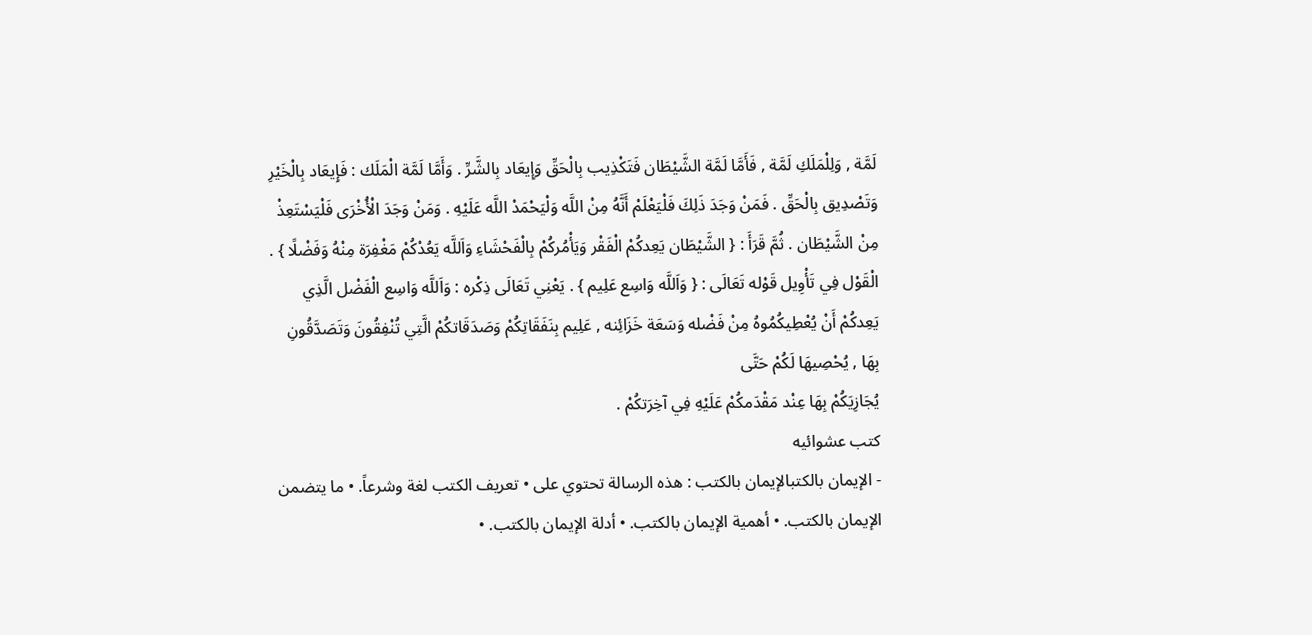لَمَّة , وَلِلْمَلَكِ لَمَّة , فَأَمَّا لَمَّة الشَّيْطَان فَتَكْذِيب بِالْحَقِّ وَإِيعَاد بِالشَّرِّ . وَأَمَّا لَمَّة الْمَلَك : فَإِيعَاد بِالْخَيْرِ وَتَصْدِيق بِالْحَقِّ . فَمَنْ وَجَدَ ذَلِكَ فَلْيَعْلَمْ أَنَّهُ مِنْ اللَّه وَلْيَحْمَدْ اللَّه عَلَيْهِ . وَمَنْ وَجَدَ الْأُخْرَى فَلْيَسْتَعِذْ مِنْ الشَّيْطَان . ثُمَّ قَرَأَ : { الشَّيْطَان يَعِدكُمْ الْفَقْر وَيَأْمُركُمْ بِالْفَحْشَاءِ وَاَللَّه يَعُدْكُمْ مَغْفِرَة مِنْهُ وَفَضْلًا } .
الْقَوْل فِي تَأْوِيل قَوْله تَعَالَى : { وَاَللَّه وَاسِع عَلِيم } . يَعْنِي تَعَالَى ذِكْره : وَاَللَّه وَاسِع الْفَضْل الَّذِي يَعِدكُمْ أَنْ يُعْطِيكُمُوهُ مِنْ فَضْله وَسَعَة خَزَائِنه , عَلِيم بِنَفَقَاتِكُمْ وَصَدَقَاتكُمْ الَّتِي تُنْفِقُونَ وَتَصَدَّقُونِ بِهَا , يُحْصِيهَا لَكُمْ حَتَّى
يُجَازِيَكُمْ بِهَا عِنْد مَقْدَمكُمْ عَلَيْهِ فِي آخِرَتكُمْ .
كتب عشوائيه
- الإيمان بالكتبالإيمان بالكتب : هذه الرسالة تحتوي على • تعريف الكتب لغة وشرعاً. • ما يتضمن الإيمان بالكتب. • أهمية الإيمان بالكتب. • أدلة الإيمان بالكتب. •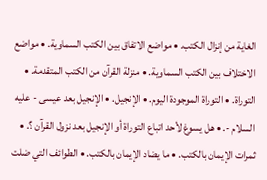الغاية من إنزال الكتب. • مواضع الاتفاق بين الكتب السماوية. • مواضع الاختلاف بين الكتب السماوية. • منزلة القرآن من الكتب المتقدمة. • التوراة. • التوراة الموجودة اليوم. • الإنجيل. • الإنجيل بعد عيسى - عليه السلام -. • هل يسوغ لأحد اتباع التوراة أو الإنجيل بعد نزول القرآن ؟. • ثمرات الإيمان بالكتب. • ما يضاد الإيمان بالكتب. • الطوائف التي ضلت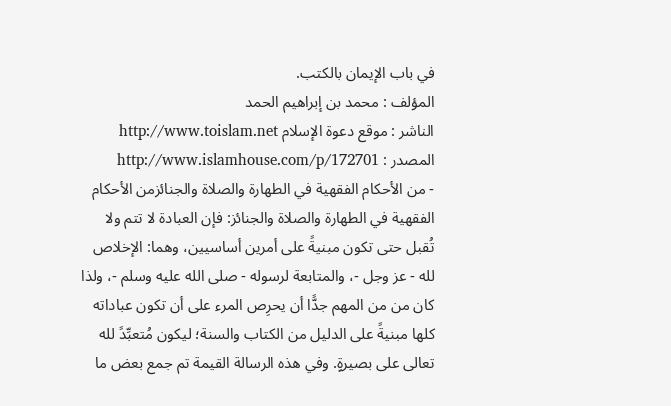في باب الإيمان بالكتب.
المؤلف : محمد بن إبراهيم الحمد
الناشر : موقع دعوة الإسلام http://www.toislam.net
المصدر : http://www.islamhouse.com/p/172701
- من الأحكام الفقهية في الطهارة والصلاة والجنائزمن الأحكام الفقهية في الطهارة والصلاة والجنائز: فإن العبادة لا تتم ولا تُقبل حتى تكون مبنيةً على أمرين أساسيين، وهما: الإخلاص لله - عز وجل -، والمتابعة لرسوله - صلى الله عليه وسلم -، ولذا كان من من المهم جدًّا أن يحرِص المرء على أن تكون عباداته كلها مبنيةً على الدليل من الكتاب والسنة؛ ليكون مُتعبِّدً لله تعالى على بصيرةٍ. وفي هذه الرسالة القيمة تم جمع بعض ما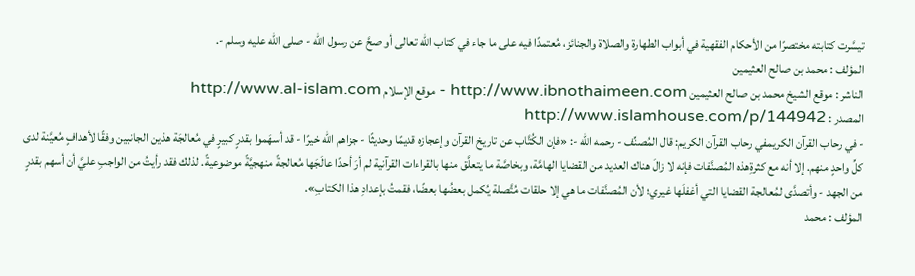تيسَّرت كتابته مختصرًا من الأحكام الفقهية في أبواب الطهارة والصلاة والجنائز، مُعتمدًا فيه على ما جاء في كتاب الله تعالى أو صحَّ عن رسول الله - صلى الله عليه وسلم -.
المؤلف : محمد بن صالح العثيمين
الناشر : موقع الشيخ محمد بن صالح العثيمين http://www.ibnothaimeen.com - موقع الإسلام http://www.al-islam.com
المصدر : http://www.islamhouse.com/p/144942
- في رحاب القرآن الكريمفي رحاب القرآن الكريم: قال المُصنِّف - رحمه الله -: «فإن الكُتَّاب عن تاريخ القرآن وإعجازه قديمًا وحديثًا - جزاهم الله خيرًا - قد أسهَموا بقدرٍ كبيرٍ في مُعالجَة هذين الجانبين وفقًا لأهدافٍ مُعيَّنة لدى كلِّ واحدٍ منهم. إلا أنه مع كثرةِهذه المُصنَّفات فإنه لا زالَ هناك العديد من القضايا الهامَّة، وبخاصَّة ما يتعلَّق منها بالقراءات القرآنية لم أرَ أحدًا عالَجَها مُعالجةً منهجيَّةً موضوعيةً. لذلك فقد رأيتُ من الواجبِ عليَّ أن أسهم بقدرٍ من الجهد - وأتصدَّى لمُعالجة القضايا التي أغفلَها غيري؛ لأن المُصنَّفات ما هي إلا حلقات مُتَّصلة يُكمل بعضُها بعضًا، فقمتُ بإعدادِ هذا الكتابِ».
المؤلف : محمد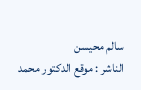سالم محيسن
الناشر : موقع الدكتور محمد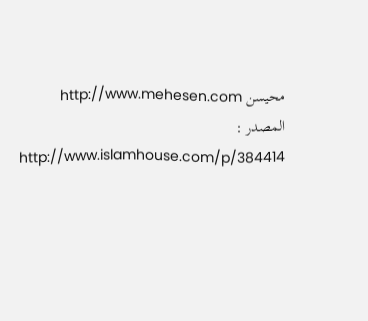محيسن http://www.mehesen.com
المصدر : http://www.islamhouse.com/p/384414